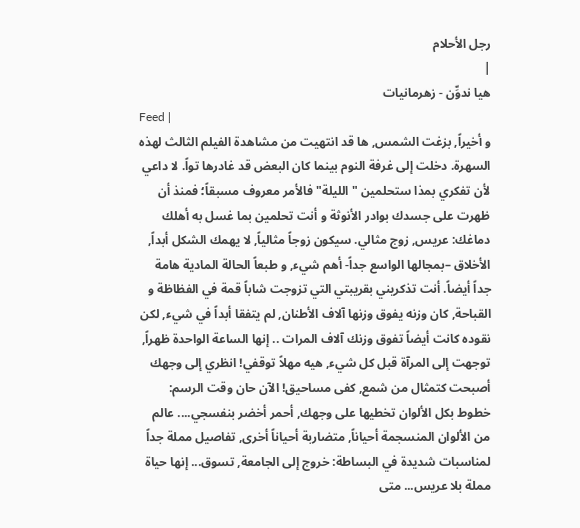رجل الأحلام
|
هيا ندوِّن - زهرمانيات
Feed |
و أخيراً, بزغت الشمس, ها قد انتهيت من مشاهدة الفيلم الثالث لهذه السهرة. دخلت إلى غرفة النوم بينما كان البعض قد غادرها تواً. لا داعي لأن تفكري بمذا ستحلمين "الليلة" فالأمر معروف مسبقاً؛ فمنذ أن ظهرت على جسدك بوادر الأنوثة و أنت تحلمين بما غسل به أهلك دماغك: عريس, زوج مثالي. سيكون زوجاً مثالياً, لا يهمك الشكل أبداً, الأخلاق –بمجالها الواسع جداً- أهم شيء, و طبعاً الحالة المادية هامة جداً أيضاً. أنت تذكريني بقريبتي التي تزوجت شاباً قمة في الفظاظة و القباحة, كان وزنه يفوق وزنها آلاف الأطنان, لم يتفقا أبداً في شيء, لكن نقوده كانت أيضاً تفوق وزنك آلاف المرات .. إنها الساعة الواحدة ظهراً, توجهت إلى المرآة قبل كل شيء, هيه مهلاً توقفي! انظري إلى وجهك أصبحت كتمثال من شمع, كفى مساحيق! الآن حان وقت الرسم: خطوط بكل الألوان تخطيها على وجهك, أحمر أخضر بنفسجي.... عالم من الألوان المنسجمة أحياناً, متضاربة أحياناً أخرى, تفاصيل مملة جداً لمناسبات شديدة في البساطة: خروج إلى الجامعة, تسوق... إنها حياة مملة بلا عريس... متى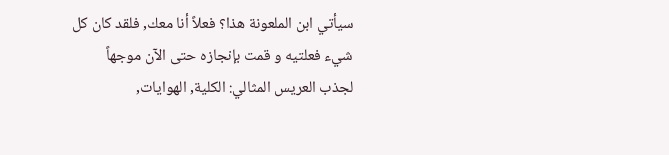سيأتي ابن الملعونة هذا؟ فعلاً أنا معك, فلقد كان كل شيء فعلتيه و قمت بإنجازه حتى الآن موجهاً لجذب العريس المثالي: الكلية, الهوايات,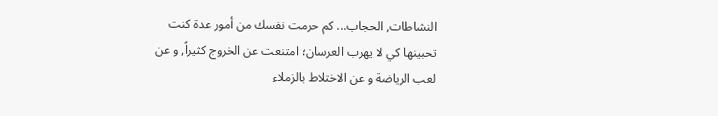النشاطات, الحجاب... كم حرمت نفسك من أمور عدة كنت تحبينها كي لا يهرب العرسان؛ امتنعت عن الخروج كثيراً, و عن لعب الرياضة و عن الاختلاط بالزملاء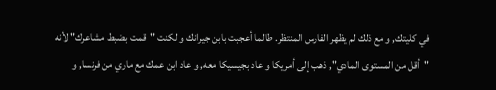في كليتك, و مع ذلك لم يظهر الفارس المنتظر. طالما أعجبت بابن جيرانك و لكنت "قمت بضبط مشاعرك" لأنه "أقل من المستوى المادي", ذهب إلى أمريكا و عاد بجيسيكا معه, و عاد ابن عمك مع ماري من فرنسا, و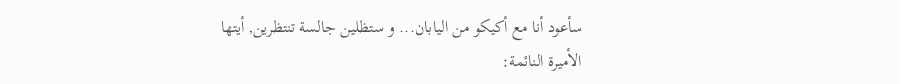سأعود أنا مع أكيكو من اليابان... و ستظلين جالسة تنتظرين, أيتها الأميرة النائمة: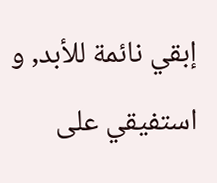إبقي نائمة للأبد, و استفيقي على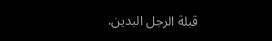قبلة الرجل البدين.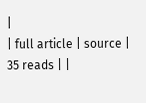|
| full article | source | 35 reads | |